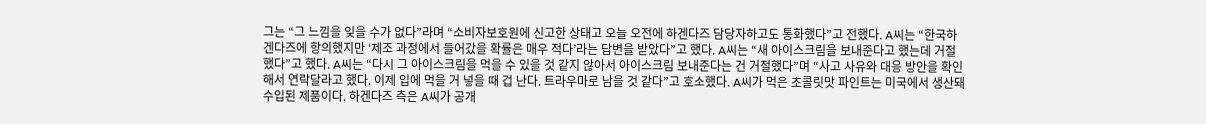그는 “그 느낌을 잊을 수가 없다”라며 “소비자보호원에 신고한 상태고 오늘 오전에 하겐다즈 담당자하고도 통화했다”고 전했다. A씨는 “한국하겐다즈에 항의했지만 ‘제조 과정에서 들어갔을 확률은 매우 적다’라는 답변을 받았다”고 했다. A씨는 “새 아이스크림을 보내준다고 했는데 거절했다”고 했다. A씨는 “다시 그 아이스크림을 먹을 수 있을 것 같지 않아서 아이스크림 보내준다는 건 거절했다”며 “사고 사유와 대응 방안을 확인해서 연락달라고 했다. 이제 입에 먹을 거 넣을 때 겁 난다. 트라우마로 남을 것 같다”고 호소했다. A씨가 먹은 초콜릿맛 파인트는 미국에서 생산돼 수입된 제품이다. 하겐다즈 측은 A씨가 공개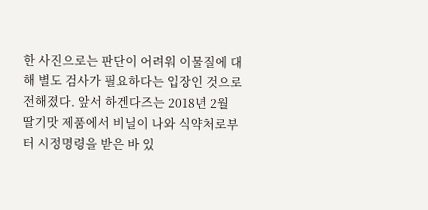한 사진으로는 판단이 어려워 이물질에 대해 별도 검사가 필요하다는 입장인 것으로 전해졌다. 앞서 하겐다즈는 2018년 2월 딸기맛 제품에서 비닐이 나와 식약처로부터 시정명령을 받은 바 있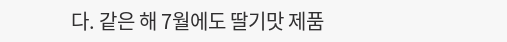다. 같은 해 7월에도 딸기맛 제품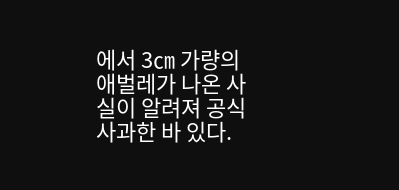에서 3㎝ 가량의 애벌레가 나온 사실이 알려져 공식 사과한 바 있다.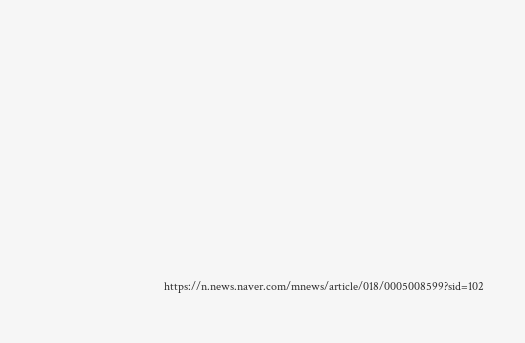https://n.news.naver.com/mnews/article/018/0005008599?sid=102